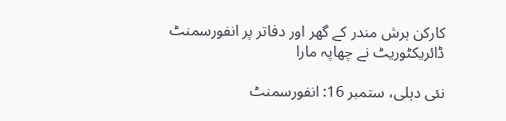کارکن ہرش مندر کے گھر اور دفاتر پر انفورسمنٹ ڈائریکٹوریٹ نے چھاپہ مارا

نئی دہلی، ستمبر 16: انفورسمنٹ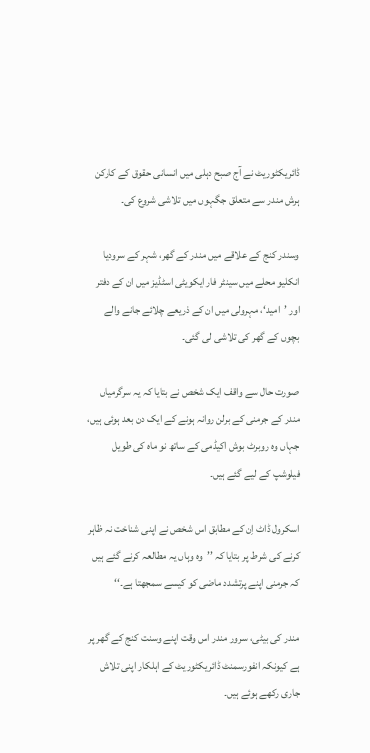ڈائریکٹوریٹ نے آج صبح دہلی میں انسانی حقوق کے کارکن ہرش مندر سے متعلق جگہوں میں تلاشی شروع کی۔

وسندر کنج کے علاقے میں مندر کے گھر، شہر کے سرودیا انکلیو محلے میں سینٹر فار ایکویٹی اسٹڈیز میں ان کے دفتر اور ’امید‘، مہرولی میں ان کے ذریعے چلائے جانے والے بچوں کے گھر کی تلاشی لی گئی۔

صورت حال سے واقف ایک شخص نے بتایا کہ یہ سرگرمیاں مندر کے جرمنی کے برلن روانہ ہونے کے ایک دن بعد ہوئی ہیں، جہاں وہ روبرٹ بوش اکیڈمی کے ساتھ نو ماہ کی طویل فیلوشپ کے لیے گئے ہیں۔

اسکرول ڈاٹ اِن کے مطابق اس شخص نے اپنی شناخت نہ ظاہر کرنے کی شرط پر بتایا کہ ’’وہ وہاں یہ مطالعہ کرنے گئے ہیں کہ جرمنی اپنے پرتشدد ماضی کو کیسے سمجھتا ہے۔‘‘

مندر کی بیٹی، سرور مندر اس وقت اپنے وسنت کنج کے گھر پر ہے کیونکہ انفورسمنٹ ڈائریکٹوریٹ کے اہلکار اپنی تلاش جاری رکھے ہوئے ہیں۔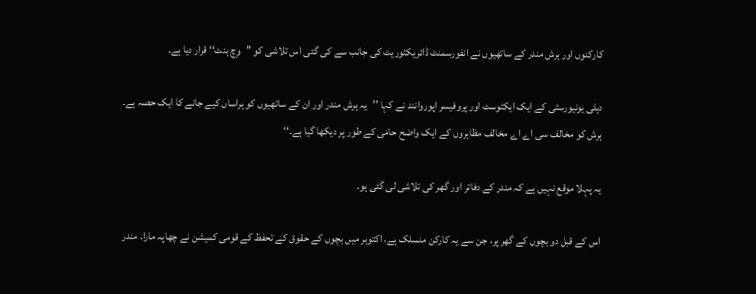کارکنوں اور ہرش مندر کے ساتھیوں نے انفورسمنٹ ڈائریکٹوریٹ کی جانب سے کی گئی اس تلاشی کو ’’وِچ ہنٹ‘‘ قرار دیا ہے۔

دہلی یونیورسٹی کے ایک ایکٹوسٹ اور پروفیسر اپوروانند نے کہا ’’یہ ہرش مندر اور ان کے ساتھیوں کو ہراساں کیے جانے کا ایک حصہ ہے۔ ہرش کو مخالف سی اے اے مخالف مظاہروں کے ایک واضح حامی کے طور پر دیکھا گیا ہے۔‘‘

یہ پہلا موقع نہیں ہے کہ مندر کے دفاتر اور گھر کی تلاشی لی گئی ہو۔

اس کے قبل دو بچوں کے گھر پر، جن سے یہ کارکن منسلک ہے، اکتوبر میں بچوں کے حقوق کے تحفظ کے قومی کمیشن نے چھاپہ مارا۔ مندر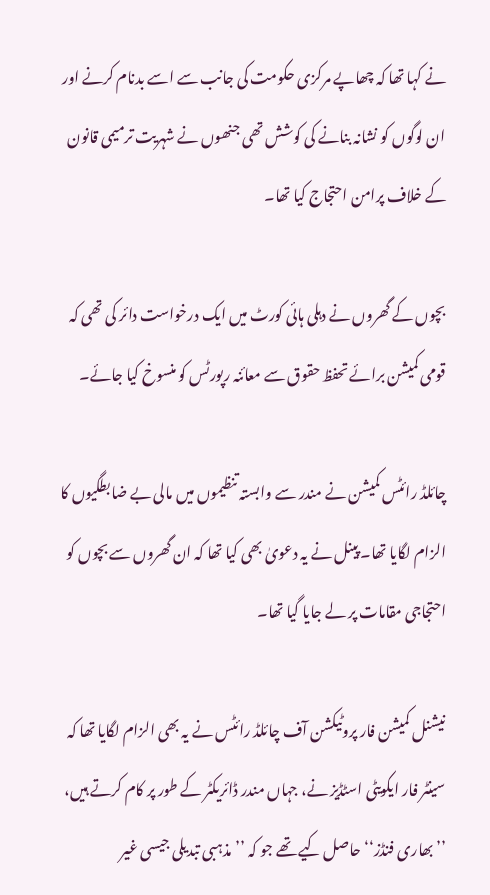نے کہا تھا کہ چھاپے مرکزی حکومت کی جانب سے اسے بدنام کرنے اور ان لوگوں کو نشانہ بنانے کی کوشش تھی جنھوں نے شہریت ترمیمی قانون کے خلاف پرامن احتجاج کیا تھا۔

بچوں کے گھروں نے دہلی ہائی کورٹ میں ایک درخواست دائر کی تھی کہ قومی کمیشن برائے تحفظ حقوق سے معائنہ رپورٹس کو منسوخ کیا جائے۔

چائلڈ رائٹس کمیشن نے مندر سے وابستہ تنظیموں میں مالی بے ضابطگیوں کا الزام لگایا تھا۔ پینل نے یہ دعویٰ بھی کیا تھا کہ ان گھروں سے بچوں کو احتجاجی مقامات پر لے جایا گیا تھا۔

نیشنل کمیشن فار پروٹیکشن آف چائلڈ رائٹس نے یہ بھی الزام لگایا تھا کہ سینٹر فار ایکویٹی اسٹڈیز نے، جہاں مندر ڈائریکٹر کے طور پر کام کرتے ہیں، ’’بھاری فنڈز‘‘ حاصل کیے تھے جو کہ ’’مذہبی تبدیلی جیسی غیر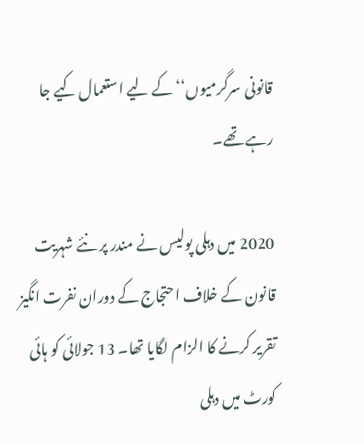قانونی سرگرمیوں‘‘ کے لیے استعمال کیے جا رہے تھے۔

2020 میں دہلی پولیس نے مندر پر نئے شہریت قانون کے خلاف احتجاج کے دوران نفرت انگیز تقریر کرنے کا الزام لگایا تھا۔ 13 جولائی کو ہائی کورٹ میں دہلی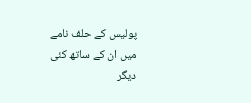پولیس کے حلف نامے میں ان کے ساتھ کئی دیگر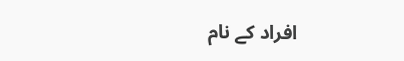افراد کے نام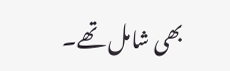بھی شامل تھے۔